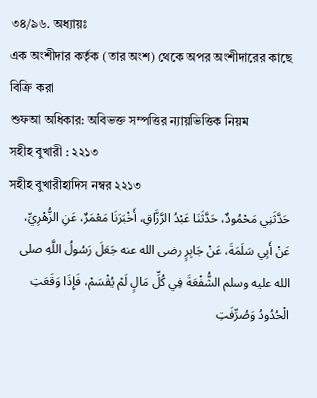৩৪/৯৬. অধ্যায়ঃ
এক অংশীদার কর্তৃক (তার অংশ) থেকে অপর অংশীদারের কাছে বিক্রি করা
শুফআ অধিকার: অবিভক্ত সম্পত্তির ন্যায়ভিত্তিক নিয়ম
সহীহ বুখারী : ২২১৩
সহীহ বুখারীহাদিস নম্বর ২২১৩
حَدَّثَنِي مَحْمُودٌ، حَدَّثَنَا عَبْدُ الرَّزَّاقِ، أَخْبَرَنَا مَعْمَرٌ، عَنِ الزُّهْرِيِّ، عَنْ أَبِي سَلَمَةَ، عَنْ جَابِرٍ رضى الله عنه جَعَلَ رَسُولُ اللَّهِ صلى الله عليه وسلم الشُّفْعَةَ فِي كُلِّ مَالٍ لَمْ يُقْسَمْ، فَإِذَا وَقَعَتِ الْحُدُودُ وَصُرِّفَتِ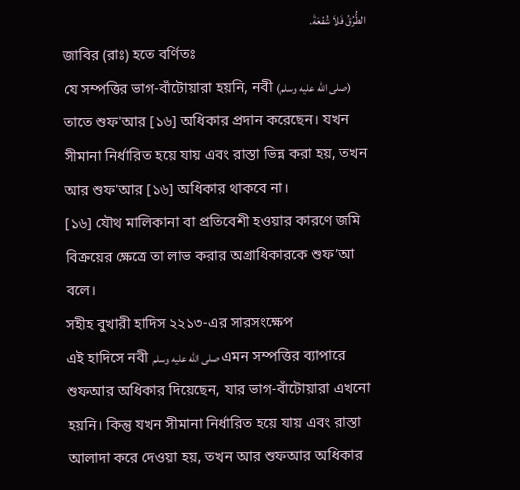الطُّرُقُ فَلاَ شُفْعَةَ.
জাবির (রাঃ) হতে বর্ণিতঃ
যে সম্পত্তির ভাগ-বাঁটোয়ারা হয়নি, নবী (صلى الله عليه وسلم) তাতে শুফ'আর [১৬] অধিকার প্রদান করেছেন। যখন সীমানা নির্ধারিত হয়ে যায় এবং রাস্তা ভিন্ন করা হয়, তখন আর শুফ'আর [১৬] অধিকার থাকবে না।
[১৬] যৌথ মালিকানা বা প্রতিবেশী হওয়ার কারণে জমি বিক্রয়ের ক্ষেত্রে তা লাভ করার অগ্রাধিকারকে শুফ’আ বলে।
সহীহ বুখারী হাদিস ২২১৩-এর সারসংক্ষেপ
এই হাদিসে নবী صلى الله عليه وسلم এমন সম্পত্তির ব্যাপারে শুফআর অধিকার দিয়েছেন, যার ভাগ-বাঁটোয়ারা এখনো হয়নি। কিন্তু যখন সীমানা নির্ধারিত হয়ে যায় এবং রাস্তা আলাদা করে দেওয়া হয়, তখন আর শুফআর অধিকার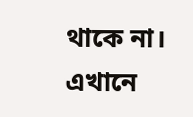থাকে না। এখানে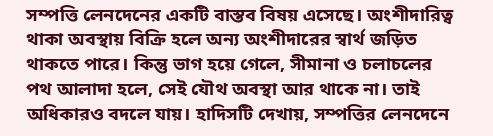সম্পত্তি লেনদেনের একটি বাস্তব বিষয় এসেছে। অংশীদারিত্ব থাকা অবস্থায় বিক্রি হলে অন্য অংশীদারের স্বার্থ জড়িত থাকতে পারে। কিন্তু ভাগ হয়ে গেলে, সীমানা ও চলাচলের পথ আলাদা হলে, সেই যৌথ অবস্থা আর থাকে না। তাই অধিকারও বদলে যায়। হাদিসটি দেখায়, সম্পত্তির লেনদেনে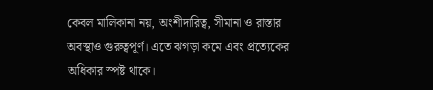কেবল মালিকানা নয়, অংশীদারিত্ব, সীমানা ও রাস্তার অবস্থাও গুরুত্বপূর্ণ। এতে ঝগড়া কমে এবং প্রত্যেকের অধিকার স্পষ্ট থাকে।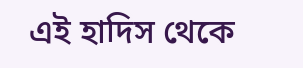এই হাদিস থেকে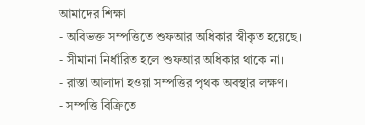আমাদের শিক্ষা
- অবিভক্ত সম্পত্তিতে শুফআর অধিকার স্বীকৃত হয়েছে।
- সীমানা নির্ধারিত হলে শুফআর অধিকার থাকে না।
- রাস্তা আলাদা হওয়া সম্পত্তির পৃথক অবস্থার লক্ষণ।
- সম্পত্তি বিক্রিতে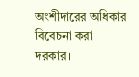অংশীদারের অধিকার বিবেচনা করা দরকার।